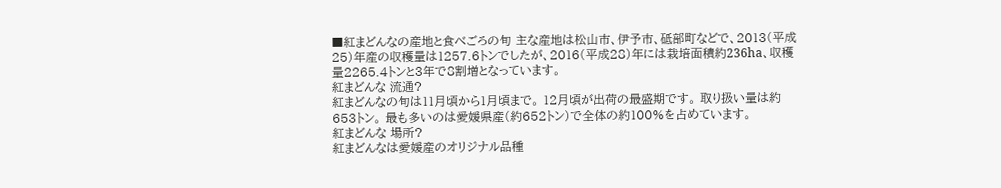■紅まどんなの産地と食べごろの旬 主な産地は松山市、伊予市、砥部町などで、2013(平成25)年産の収穫量は1257.6トンでしたが、2016(平成28)年には栽培面積約236ha、収穫量2265.4トンと3年で8割増となっています。
紅まどんな 流通?
紅まどんなの旬は11月頃から1月頃まで。 12月頃が出荷の最盛期です。 取り扱い量は約653トン。 最も多いのは愛媛県産(約652トン)で全体の約100%を占めています。
紅まどんな 場所?
紅まどんなは愛媛産のオリジナル品種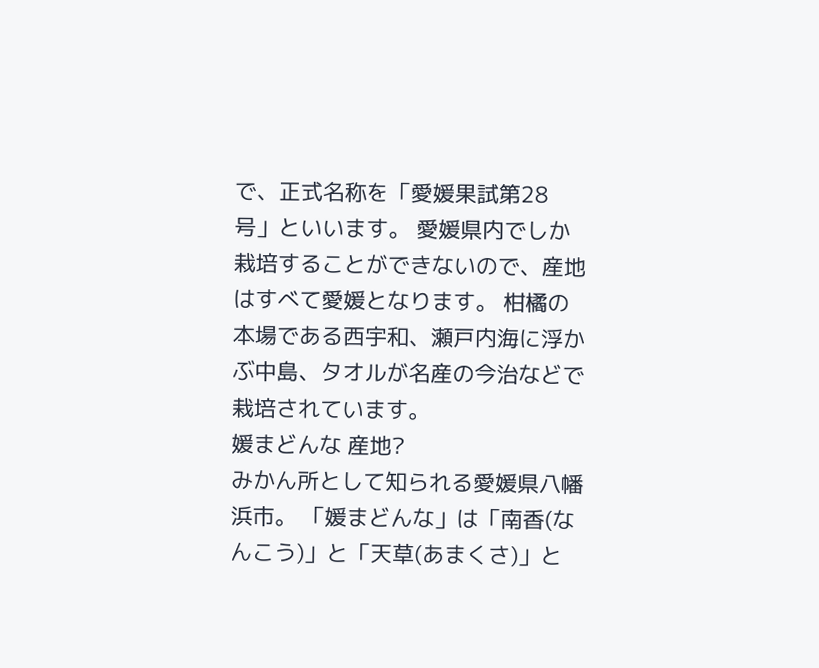で、正式名称を「愛媛果試第28号」といいます。 愛媛県内でしか栽培することができないので、産地はすべて愛媛となります。 柑橘の本場である西宇和、瀬戸内海に浮かぶ中島、タオルが名産の今治などで栽培されています。
媛まどんな 産地?
みかん所として知られる愛媛県八幡浜市。 「媛まどんな」は「南香(なんこう)」と「天草(あまくさ)」と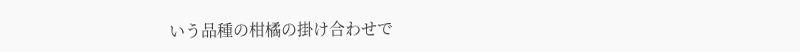いう品種の柑橘の掛け合わせで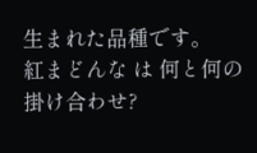生まれた品種です。
紅まどんな は 何と何の掛け合わせ?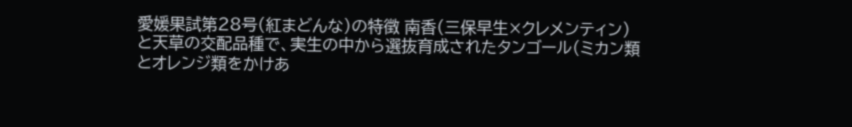愛媛果試第28号(紅まどんな)の特徴 南香(三保早生×クレメンティン)と天草の交配品種で、実生の中から選抜育成されたタンゴール(ミカン類とオレンジ類をかけあ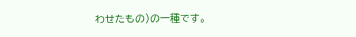わせたもの)の一種です。